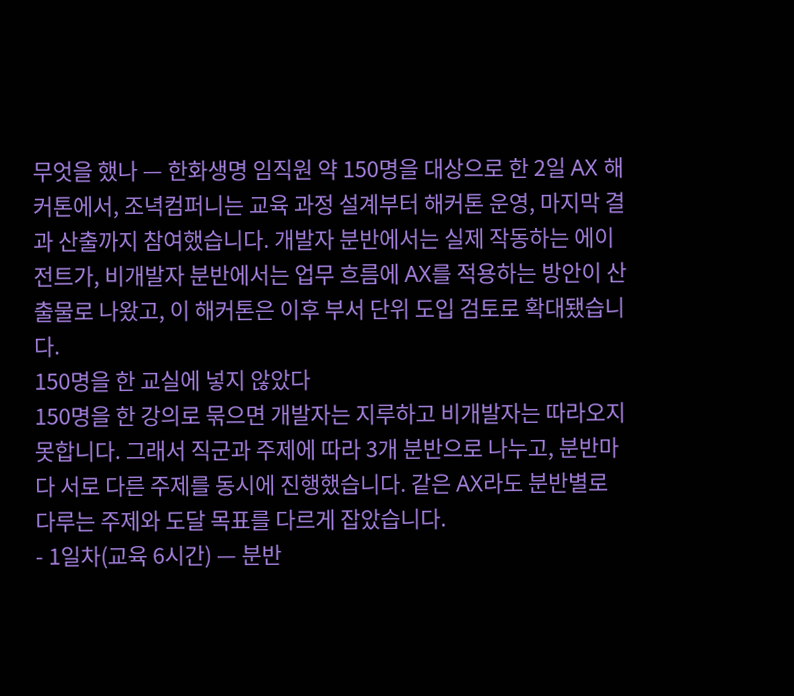무엇을 했나 — 한화생명 임직원 약 150명을 대상으로 한 2일 AX 해커톤에서, 조녁컴퍼니는 교육 과정 설계부터 해커톤 운영, 마지막 결과 산출까지 참여했습니다. 개발자 분반에서는 실제 작동하는 에이전트가, 비개발자 분반에서는 업무 흐름에 AX를 적용하는 방안이 산출물로 나왔고, 이 해커톤은 이후 부서 단위 도입 검토로 확대됐습니다.
150명을 한 교실에 넣지 않았다
150명을 한 강의로 묶으면 개발자는 지루하고 비개발자는 따라오지 못합니다. 그래서 직군과 주제에 따라 3개 분반으로 나누고, 분반마다 서로 다른 주제를 동시에 진행했습니다. 같은 AX라도 분반별로 다루는 주제와 도달 목표를 다르게 잡았습니다.
- 1일차(교육 6시간) — 분반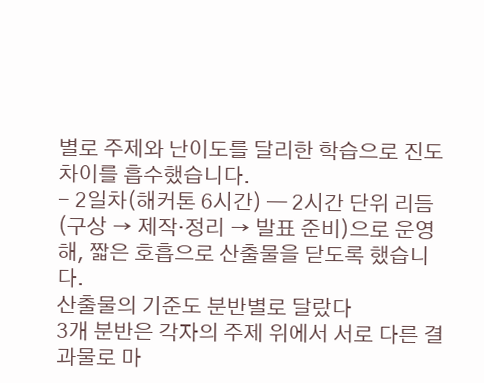별로 주제와 난이도를 달리한 학습으로 진도 차이를 흡수했습니다.
- 2일차(해커톤 6시간) — 2시간 단위 리듬(구상 → 제작·정리 → 발표 준비)으로 운영해, 짧은 호흡으로 산출물을 닫도록 했습니다.
산출물의 기준도 분반별로 달랐다
3개 분반은 각자의 주제 위에서 서로 다른 결과물로 마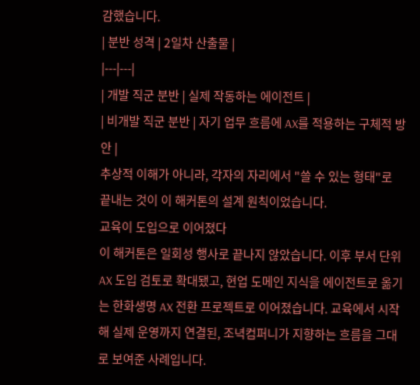감했습니다.
| 분반 성격 | 2일차 산출물 |
|---|---|
| 개발 직군 분반 | 실제 작동하는 에이전트 |
| 비개발 직군 분반 | 자기 업무 흐름에 AX를 적용하는 구체적 방안 |
추상적 이해가 아니라, 각자의 자리에서 "쓸 수 있는 형태"로 끝내는 것이 이 해커톤의 설계 원칙이었습니다.
교육이 도입으로 이어졌다
이 해커톤은 일회성 행사로 끝나지 않았습니다. 이후 부서 단위 AX 도입 검토로 확대됐고, 현업 도메인 지식을 에이전트로 옮기는 한화생명 AX 전환 프로젝트로 이어졌습니다. 교육에서 시작해 실제 운영까지 연결된, 조녁컴퍼니가 지향하는 흐름을 그대로 보여준 사례입니다.